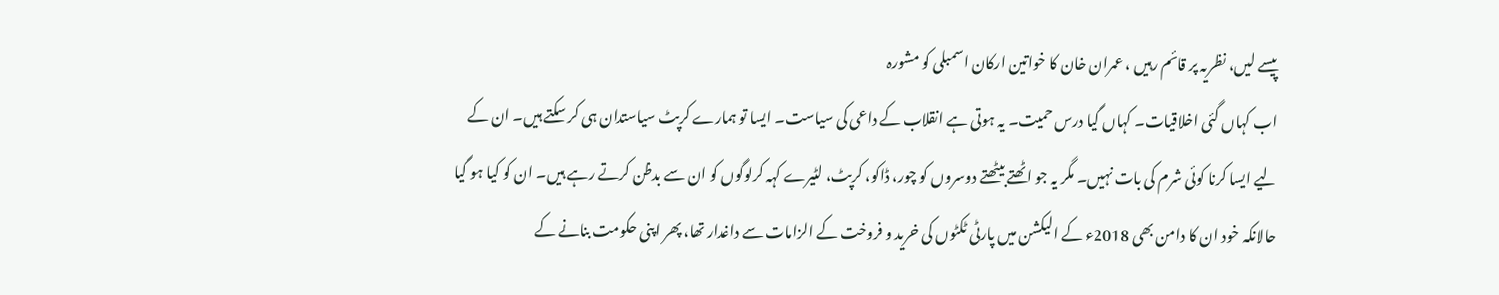پیسے لیں، نظریہ پر قائم رہیں ، عمران خان کا خواتین ارکان اسمبلی کو مشورہ
اب کہاں گئی اخلاقیات۔ کہاں گیا درس حمیت۔ یہ ہوتی ہے انقلاب کے داعی کی سیاست۔ ایسا تو ہمارے کرپٹ سیاستدان ہی کر سکتے ہیں۔ ان کے لیے ایسا کرنا کوئی شرم کی بات نہیں۔ مگر یہ جو اٹھتے بیٹھتے دوسروں کو چور، ڈاکو، کرپٹ، لٹیرے کہہ کرلوگوں کو ان سے بدظن کرتے رہے ہیں۔ ان کو کیا ہو گیا حالانکہ خود ان کا دامن بھی 2018ء کے الیکشن میں پارٹی ٹکٹوں کی خرید و فروخت کے الزامات سے داغدار تھا، پھر اپنی حکومت بنانے کے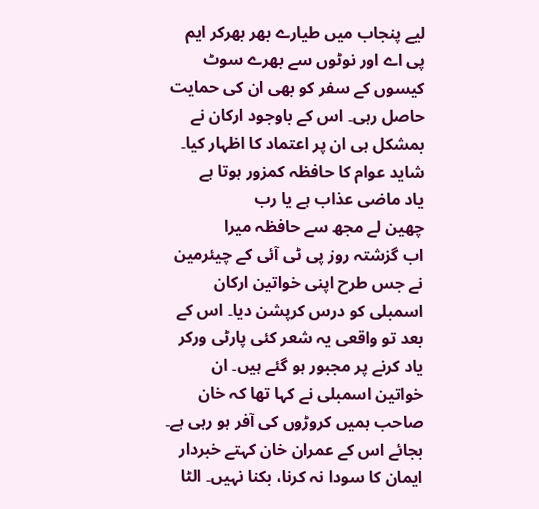لیے پنجاب میں طیارے بھر بھرکر ایم پی اے اور نوٹوں سے بھرے سوٹ کیسوں کے سفر کو بھی ان کی حمایت حاصل رہی۔ اس کے باوجود ارکان نے بمشکل ہی ان پر اعتماد کا اظہار کیا۔ شاید عوام کا حافظہ کمزور ہوتا ہے
یاد ماضی عذاب ہے یا رب
چھین لے مجھ سے حافظہ میرا
اب گزشتہ روز پی ٹی آئی کے چیئرمین نے جس طرح اپنی خواتین ارکان اسمبلی کو درس کرپشن دیا۔ اس کے بعد تو واقعی یہ شعر کئی پارٹی ورکر یاد کرنے پر مجبور ہو گئے ہیں۔ ان خواتین اسمبلی نے کہا تھا کہ خان صاحب ہمیں کروڑوں کی آفر ہو رہی ہے۔ بجائے اس کے عمران خان کہتے خبردار ایمان کا سودا نہ کرنا، بکنا نہیں۔ الٹا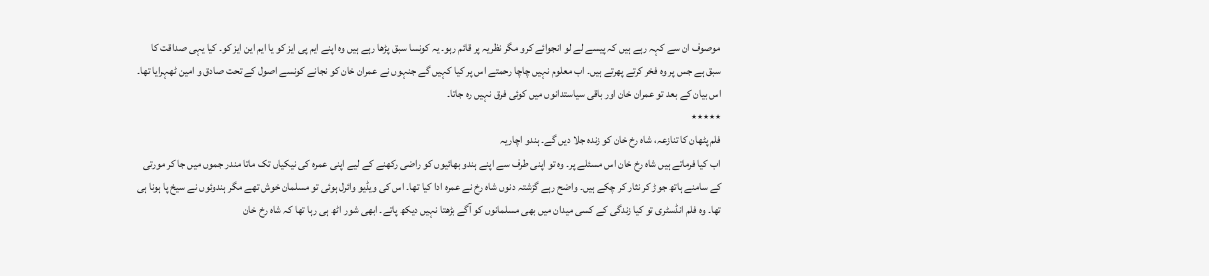موصوف ان سے کہہ رہے ہیں کہ پیسے لے لو انجوائے کرو مگر نظریہ پر قائم رہو۔ یہ کونسا سبق پڑھا رہے ہیں وہ اپنے ایم پی ایز کو یا ایم این ایز کو۔ کیا یہی صداقت کا سبق ہے جس پر وہ فخر کرتے پھرتے ہیں۔ اب معلوم نہیں چاچا رحمتے اس پر کیا کہیں گے جنہوں نے عمران خان کو نجانے کونسے اصول کے تحت صادق و امین ٹھہرایا تھا۔ اس بیان کے بعد تو عمران خان اور باقی سیاستدانوں میں کوئی فرق نہیں رہ جاتا۔
٭٭٭٭٭
فلم پٹھان کا تنازعہ، شاہ رخ خان کو زندہ جلا دیں گے۔ ہندو اچاریہ
اب کیا فرماتے ہیں شاہ رخ خان اس مسئلے پر۔ وہ تو اپنی طرف سے اپنے ہندو بھائیوں کو راضی رکھنے کے لیے اپنی عمرہ کی نیکیاں تک ماتا مندر جموں میں جا کر مورتی کے سامنے ہاتھ جوڑ کر نثار کر چکے ہیں۔ واضح رہے گزشتہ دنوں شاہ رخ نے عمرہ ادا کیا تھا۔ اس کی ویڈیو وائرل ہوئی تو مسلمان خوش تھے مگر ہندوئوں نے سیخ پا ہونا ہی تھا۔ وہ فلم انڈسٹری تو کیا زندگی کے کسی میدان میں بھی مسلمانوں کو آگے بڑھتا نہیں دیکھ پاتے۔ ابھی شور اٹھ ہی رہا تھا کہ شاہ رخ خان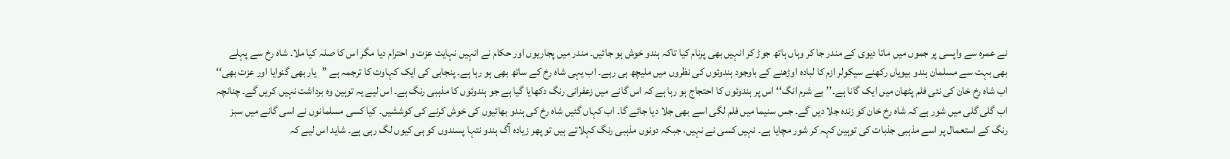نے عمرہ سے واپسی پر جموں میں ماتا دیوی کے مندر جا کر وہاں ہاتھ جوڑ کر انہیں بھی پرنام کیا تاکہ ہندو خوش ہو جائیں۔ مندر میں پجاریوں اور حکام نے انہیں نہایت عزت و احترام دیا مگر اس کا صلہ کیا ملا۔ شاہ رخ سے پہلے بھی بہت سے مسلمان ہندو بیویاں رکھنے سیکولر ازم کا لبادہ اوڑھنے کے باوجود ہندوئوں کی نظروں میں ملیچھ ہی رہے۔ اب یہی شاہ رخ کے ساتھ بھی ہو رہا ہے۔ پنجابی کی ایک کہاوت کا ترجمہ ہے ’’یار بھی گنوایا اور عزت بھی‘‘ اب شاہ رخ خان کی نئی فلم پٹھان میں ایک گانا ہے۔’’بے شرم انگ‘‘ اس پر ہندوئوں کا احتجاج ہو رہا ہے کہ اس گانے میں زعفرانی رنگ دکھایا گیا ہے جو ہندوئوں کا مذہبی رنگ ہے۔ اس لیے یہ توہین وہ برداشت نہیں کریں گے۔ چنانچہ اب گلی گلی میں شور ہے کہ شاہ رخ خان کو زندہ جلا دیں گے۔ جس سنیما میں فلم لگی اسے بھی جلا دیا جائے گا۔ اب کہاں گئیں شاہ رخ کی ہندو بھائیوں کی خوش کرنے کی کوششیں۔ کیا کسی مسلمانوں نے اسی گانے میں سبز رنگ کے استعمال پر اسے مذہبی جذبات کی توہین کہہ کر شور مچایا ہے۔ نہیں کسی نے نہیں، جبکہ دونوں مذہبی رنگ کہلاتے ہیں تو پھر زیادہ آگ ہندو نتہا پسندوں کو ہی کیوں لگ رہی ہے۔ شاید اس لیے کہ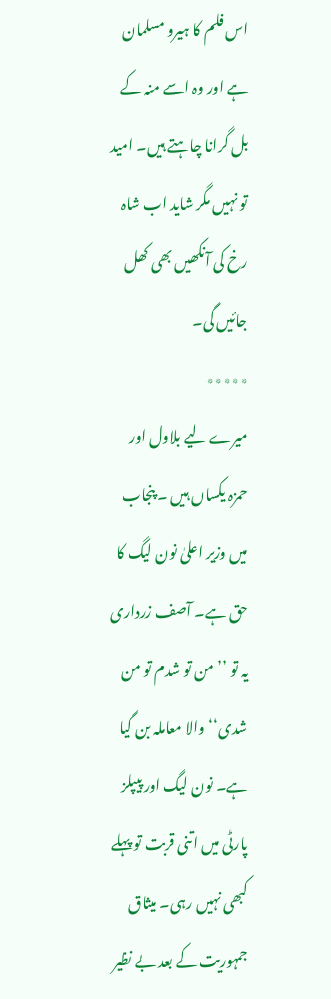اس فلم کا ہیرو مسلمان ہے اور وہ اسے منہ کے بل گرانا چاہتے ہیں۔ امید تو نہیں مگر شاید اب شاہ رخ کی آنکھیں بھی کھل جائیں گی۔
٭٭٭٭٭
میرے لیے بلاول اور حمزہ یکساں ہیں ۔ پنجاب میں وزیر اعلیٰ نون لیگ کا حق ہے۔ آصف زرداری
یہ تو ’’من تو شدم تو من شدی‘‘ والا معاملہ بن گیا ہے۔ نون لیگ اور پیپلز پارٹی میں اتنی قربت تو پہلے کبھی نہیں رہی۔ میثاق جمہوریت کے بعد بے نظیر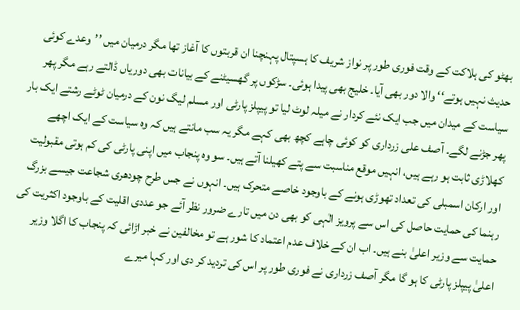بھٹو کی ہلاکت کے وقت فوری طور پر نواز شریف کا ہسپتال پہنچنا ان قربتوں کا آغاز تھا مگر درمیان میں ’’وعدے کوئی حدیث نہیں ہوتے‘‘ والا دور بھی آیا۔ خلیج بھی پیدا ہوئی۔ سڑکوں پر گھسیٹنے کے بیانات بھی دوریاں ڈالتے رہے مگر پھر سیاست کے میدان میں جب ایک نئے کردار نے میلہ لوٹ لیا تو پیپلز پارٹی اور مسلم لیگ نون کے درمیان ٹوٹے رشتے ایک بار پھر جڑنے لگے۔ آصف علی زرداری کو کوئی چاہے کچھ بھی کہے مگر یہ سب مانتے ہیں کہ وہ سیاست کے ایک اچھے کھلاڑی ثابت ہو رہے ہیں، انہیں موقع مناسبت سے پتے کھیلنا آتے ہیں۔ سو وہ پنجاب میں اپنی پارٹی کی کم ہوتی مقبولیت اور ارکان اسمبلی کی تعداد تھوڑی ہونے کے باوجود خاصے متحرک ہیں۔ انہوں نے جس طرح چودھری شجاعت جیسے بزرگ رہنما کی حمایت حاصل کی اس سے پرویز الٰہی کو بھی دن میں تارے ضرور نظر آئے جو عددی اقلیت کے باوجود اکثریت کی حمایت سے وزیر اعلیٰ بنے ہیں۔ اب ان کے خلاف عدم اعتماد کا شور ہے تو مخالفین نے خبر اڑائی کہ پنجاب کا اگلا وزیر اعلیٰ پیپلز پارٹی کا ہو گا مگر آصف زرداری نے فوری طور پر اس کی تردید کر دی اور کہا میرے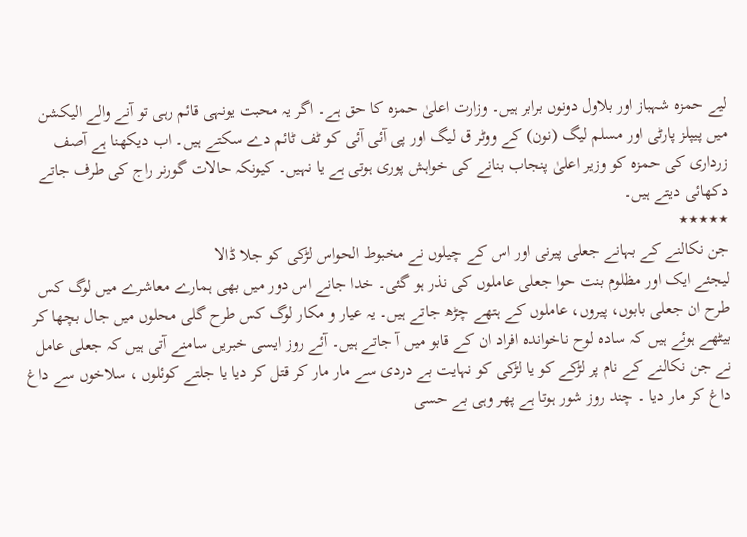لیے حمزہ شہباز اور بلاول دونوں برابر ہیں۔ وزارت اعلیٰ حمزہ کا حق ہے۔ اگر یہ محبت یونہی قائم رہی تو آنے والے الیکشن میں پیپلز پارٹی اور مسلم لیگ (نون) کے ووٹر ق لیگ اور پی آئی آئی کو ٹف ٹائم دے سکتے ہیں۔ اب دیکھنا ہے آصف زرداری کی حمزہ کو وزیر اعلیٰ پنجاب بنانے کی خواہش پوری ہوتی ہے یا نہیں۔ کیونکہ حالات گورنر راج کی طرف جاتے دکھائی دیتے ہیں۔
٭٭٭٭٭
جن نکالنے کے بہانے جعلی پیرنی اور اس کے چیلوں نے مخبوط الحواس لڑکی کو جلا ڈالا
لیجئے ایک اور مظلوم بنت حوا جعلی عاملوں کی نذر ہو گئی۔ خدا جانے اس دور میں بھی ہمارے معاشرے میں لوگ کس طرح ان جعلی بابوں، پیروں، عاملوں کے ہتھے چڑھ جاتے ہیں۔ یہ عیار و مکار لوگ کس طرح گلی محلوں میں جال بچھا کر بیٹھے ہوئے ہیں کہ سادہ لوح ناخواندہ افراد ان کے قابو میں آ جاتے ہیں۔ آئے روز ایسی خبریں سامنے آتی ہیں کہ جعلی عامل نے جن نکالنے کے نام پر لڑکے کو یا لڑکی کو نہایت بے دردی سے مار مار کر قتل کر دیا یا جلتے کوئلوں ، سلاخوں سے داغ داغ کر مار دیا ۔ چند روز شور ہوتا ہے پھر وہی بے حسی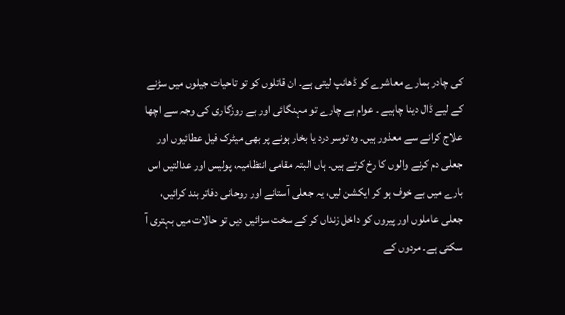کی چادر ہمارے معاشرے کو ڈھانپ لیتی ہے۔ ان قاتلوں کو تو تاحیات جیلوں میں سڑنے کے لیے ڈال دینا چاہیے ۔ عوام بے چارے تو مہنگائی اور بے روزگاری کی وجہ سے اچھا علاج کرانے سے معذور ہیں۔ وہ توسر درد یا بخار ہونے پر بھی میٹرک فیل عطائیوں اور جعلی دم کرنے والوں کا رخ کرتے ہیں۔ ہاں البتہ مقامی انتظامیہ، پولیس اور عدالتیں اس بارے میں بے خوف ہو کر ایکشن لیں، یہ جعلی آستانے اور روحانی دفاتر بند کرائیں، جعلی عاملوں اور پیروں کو داخل زنداں کر کے سخت سزائیں دیں تو حالات میں بہتری آ سکتی ہے۔ مردوں کے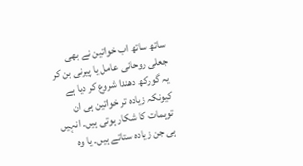ساتھ ساتھ اب خواتین نے بھی جعلی روحانی عامل یا پیرنی بن کر یہ گورکھ دھندا شروع کر دیا ہے کیونکہ زیادہ تر خواتین ہی ان توہمات کا شکار ہوتی ہیں۔ انہیں ہی جن زیادہ ستاتے ہیں۔ یا وہ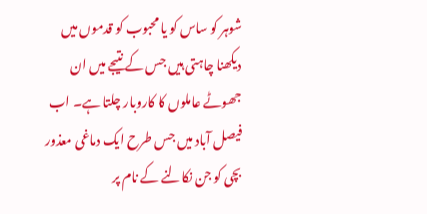شوہر کو ساس کو یا محبوب کو قدموں میں دیکھنا چاہتی ہیں جس کے نتیجے میں ان جھوٹے عاملوں کا کاروبار چلتا ہے۔ اب فیصل آباد میں جس طرح ایک دماغی معذور بچی کو جن نکالنے کے نام پر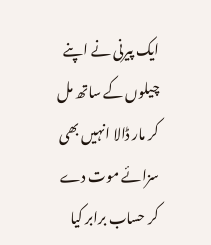ایک پیرنی نے اپنے چیلوں کے ساتھ مل کر مار ڈالا انہیں بھی سزائے موت دے کر حساب برابر کیا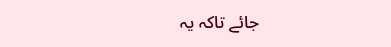جائے تاکہ یہ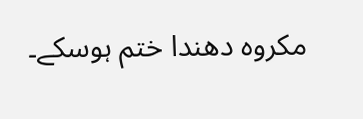مکروہ دھندا ختم ہوسکے۔